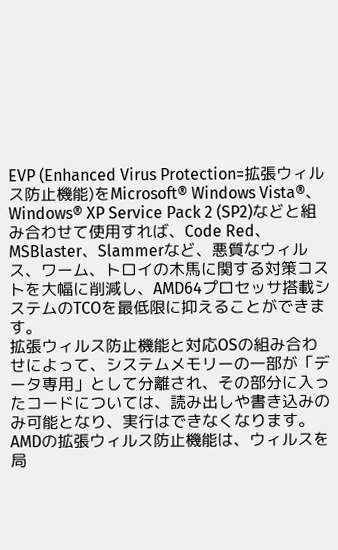EVP (Enhanced Virus Protection=拡張ウィルス防止機能)をMicrosoft® Windows Vista®、Windows® XP Service Pack 2 (SP2)などと組み合わせて使用すれば、Code Red、MSBlaster、Slammerなど、悪質なウィルス、ワーム、トロイの木馬に関する対策コストを大幅に削減し、AMD64プロセッサ搭載システムのTCOを最低限に抑えることができます。
拡張ウィルス防止機能と対応OSの組み合わせによって、システムメモリーの一部が「データ専用」として分離され、その部分に入ったコードについては、読み出しや書き込みのみ可能となり、実行はできなくなります。
AMDの拡張ウィルス防止機能は、ウィルスを局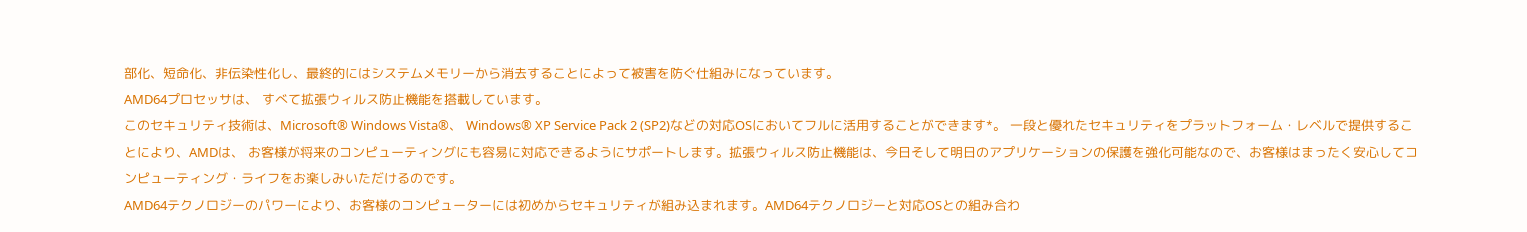部化、短命化、非伝染性化し、最終的にはシステムメモリーから消去することによって被害を防ぐ仕組みになっています。
AMD64プロセッサは、 すべて拡張ウィルス防止機能を搭載しています。
このセキュリティ技術は、Microsoft® Windows Vista®、 Windows® XP Service Pack 2 (SP2)などの対応OSにおいてフルに活用することができます*。 一段と優れたセキュリティをプラットフォーム・レベルで提供することにより、AMDは、 お客様が将来のコンピューティングにも容易に対応できるようにサポートします。拡張ウィルス防止機能は、今日そして明日のアプリケーションの保護を強化可能なので、お客様はまったく安心してコンピューティング・ライフをお楽しみいただけるのです。
AMD64テクノロジーのパワーにより、お客様のコンピューターには初めからセキュリティが組み込まれます。AMD64テクノロジーと対応OSとの組み合わ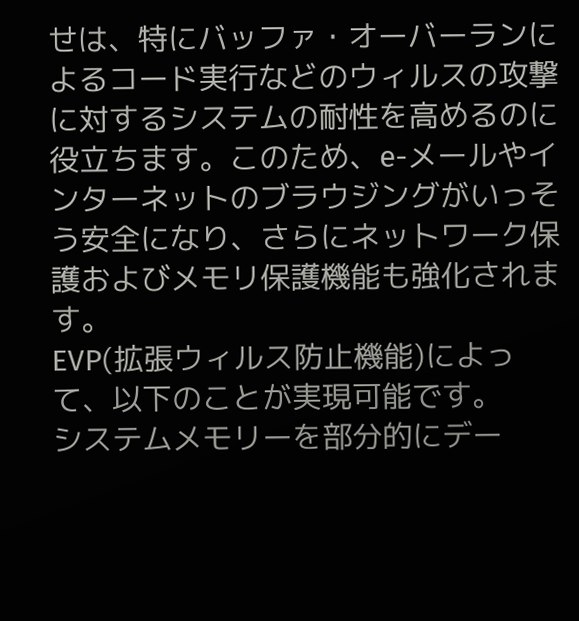せは、特にバッファ・オーバーランによるコード実行などのウィルスの攻撃に対するシステムの耐性を高めるのに役立ちます。このため、e-メールやインターネットのブラウジングがいっそう安全になり、さらにネットワーク保護およびメモリ保護機能も強化されます。
EVP(拡張ウィルス防止機能)によって、以下のことが実現可能です。
システムメモリーを部分的にデー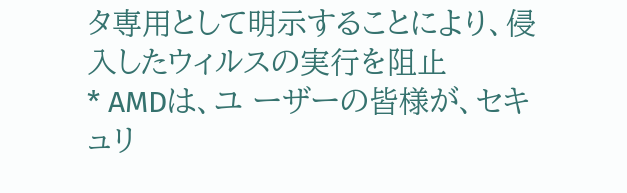タ専用として明示することにより、侵入したウィルスの実行を阻止
* AMDは、ユ ーザーの皆様が、セキュリ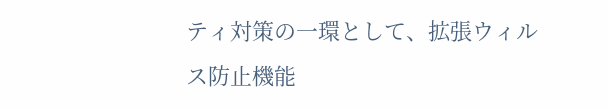ティ対策の一環として、拡張ウィルス防止機能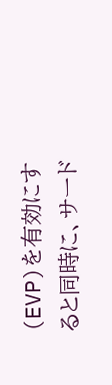(EVP)を有効にすると同時に、サード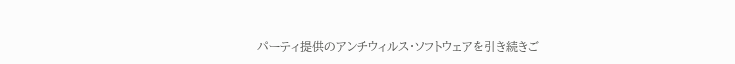パーティ提供のアンチウィルス・ソフトウェアを引き続きご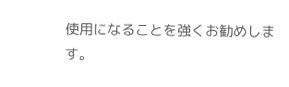使用になることを強くお勧めします。